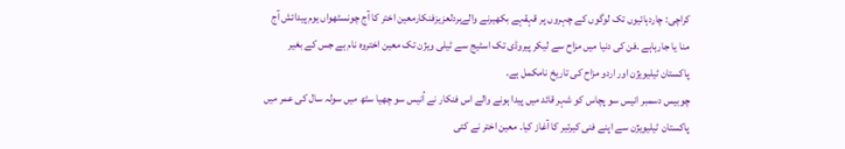کراچی: چاردہائیوں تک لوگوں کے چہروں پر قہقہے بکھیرنے والےہردلعزیزفنکارمعین اختر کا آج چونسٹھواں یوم پیدائش آج منا یا جارہاہے ۔فن کی دنیا میں مزاح سے لیکر پیروڈی تک اسٹیج سے ٹیلی ویژن تک معین اختروہ نام ہے جس کے بغیر پاکستان ٹیلیویژن اور اردو مزاح کی تاریخ نامکمل ہے۔
چوبیس دسمبر انیس سو پچاس کو شہر قائد میں پیدا ہونے والے اس فنکار نے اُنیس سو چھیا سٹھ میں سولہ سال کی عمر میں پاکستان ٹیلیویژن سے اپنے فنی کیرئیر کا آغاز کیا۔ معین اختر نے کئی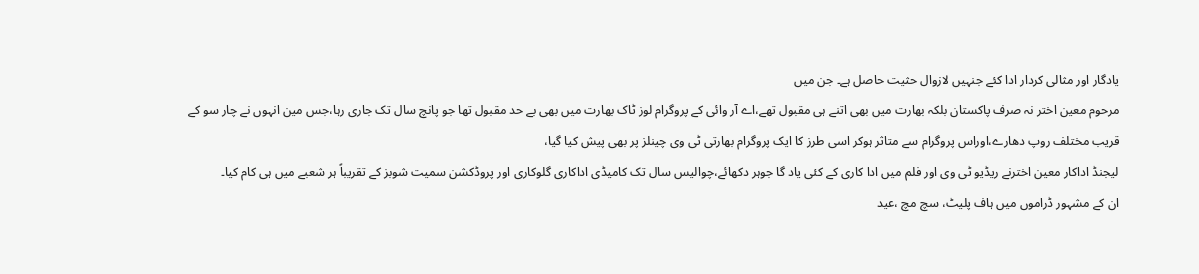یادگار اور مثالی کردار ادا کئے جنہیں لازوال حثیت حاصل ہے۔ جن میں
مرحوم معین اختر نہ صرف پاکستان بلکہ بھارت میں بھی اتنے ہی مقبول تھے،اے آر وائی کے پروگرام لوز ٹاک بھارت میں بھی بے حد مقبول تھا جو پانچ سال تک جاری رہا،جس مین انہوں نے چار سو کے قریب مختلف روپ دھارے،اوراس پروگرام سے متاثر ہوکر اسی طرز کا ایک پروگرام بھارتی ٹی وی چینلز پر بھی پیش کیا گیا،
لیجنڈ اداکار معین اخترنے ریڈیو ٹی وی اور فلم میں ادا کاری کے کئی یاد گا جوہر دکھائے،چوالیس سال تک کامیڈی اداکاری گلوکاری اور پروڈکشن سمیت شوبز کے تقریباً ہر شعبے میں ہی کام کیا۔
ان کے مشہور ڈراموں میں ہاف پلیٹ، سچ مچ ،عید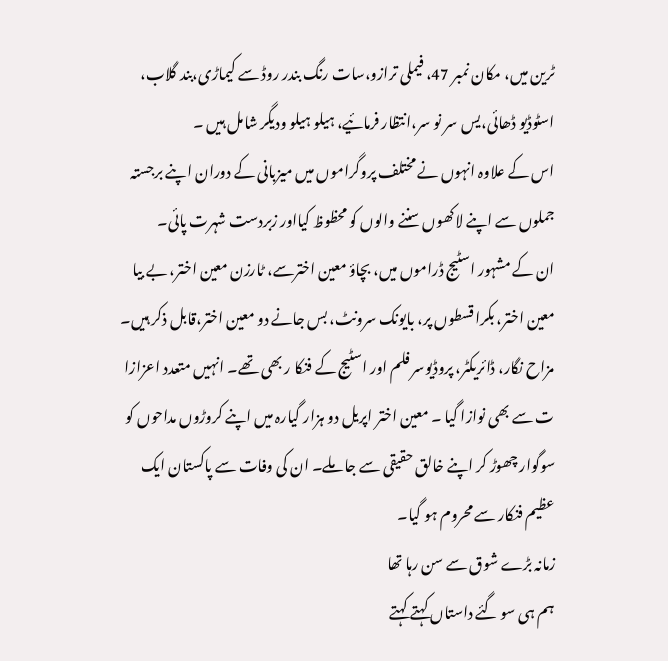ٹرین میں، مکان نمبر 47، فیملی ترازو،سات رنگ بندر روڈ سے کیماڑی،بند گلاب، اسٹوڈیو ڈھائی،یس سر نو سر،انتظار فرمائیے، ہیلو ہیلو ودیگر شامل ہیں ۔
اس کے علاوہ انہوں نے مختلف پروگراموں میں میزبانی کے دوران اپنے برجستہ جملوں سے اپنے لاکھوں سننے والوں کو محظوظ کیااور زبردست شہرت پائی۔
ان کے مشہور اسٹیج ڈراموں میں، بچاؤ معین اخترسے، ٹارزن معین اختر، بے بیا معین اختر، بکرا قسطوں پر، بایونک سرونٹ، بس جانے دو معین اختر،قابل ذکر ہیں۔
مزاح نگار، ڈائریکٹر، پروڈیوسر فلم اور اسٹیج کے فنکا ر بھی تھے۔ انہیں متعدد اعزازا ت سے بھی نوازا گیا ۔ معین اختر اپریل دو ہزار گیارہ میں اپنے کروڑوں مداحوں کو سوگوار چھوڑ کر اپنے خالق حقیقی سے جا ملے۔ ان کی وفات سے پاکستان ایک عظیم فنکار سے محروم ہو گیا۔
زمانہ بڑے شوق سے سن رہا تھا
ہم ہی سو گئے داستاں کہتے کہتے